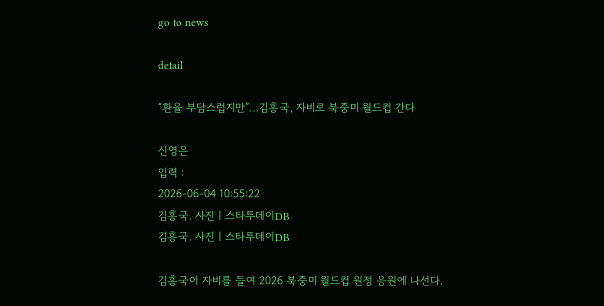go to news

detail

“환율 부담스럽지만”…김흥국, 자비로 북중미 월드컵 간다

신영은
입력 :
2026-06-04 10:55:22
김흥국. 사진ㅣ스타투데이DB
김흥국. 사진ㅣ스타투데이DB

김흥국이 자비를 들여 2026 북중미 월드컵 원정 응원에 나선다.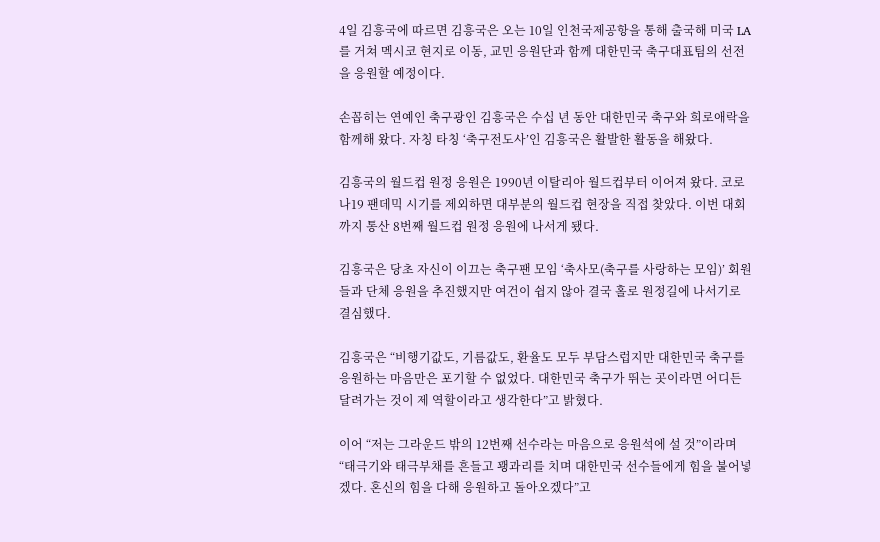4일 김흥국에 따르면 김흥국은 오는 10일 인천국제공항을 통해 출국해 미국 LA를 거쳐 멕시코 현지로 이동, 교민 응원단과 함께 대한민국 축구대표팀의 선전을 응원할 예정이다.

손꼽히는 연예인 축구광인 김흥국은 수십 년 동안 대한민국 축구와 희로애락을 함께해 왔다. 자칭 타칭 ‘축구전도사’인 김흥국은 활발한 활동을 해왔다.

김흥국의 월드컵 원정 응원은 1990년 이탈리아 월드컵부터 이어져 왔다. 코로나19 팬데믹 시기를 제외하면 대부분의 월드컵 현장을 직접 찾았다. 이번 대회까지 통산 8번째 월드컵 원정 응원에 나서게 됐다.

김흥국은 당초 자신이 이끄는 축구팬 모임 ‘축사모(축구를 사랑하는 모임)’ 회원들과 단체 응원을 추진했지만 여건이 쉽지 않아 결국 홀로 원정길에 나서기로 결심했다.

김흥국은 “비행기값도, 기름값도, 환율도 모두 부담스럽지만 대한민국 축구를 응원하는 마음만은 포기할 수 없었다. 대한민국 축구가 뛰는 곳이라면 어디든 달려가는 것이 제 역할이라고 생각한다”고 밝혔다.

이어 “저는 그라운드 밖의 12번째 선수라는 마음으로 응원석에 설 것”이라며 “태극기와 태극부채를 흔들고 꽹과리를 치며 대한민국 선수들에게 힘을 불어넣겠다. 혼신의 힘을 다해 응원하고 돌아오겠다”고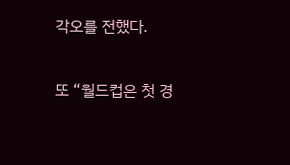각오를 전했다.

또 “월드컵은 첫 경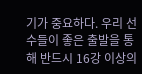기가 중요하다. 우리 선수들이 좋은 출발을 통해 반드시 16강 이상의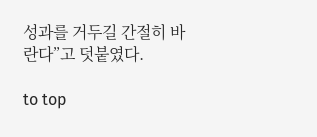성과를 거두길 간절히 바란다”고 덧붙였다.

to top